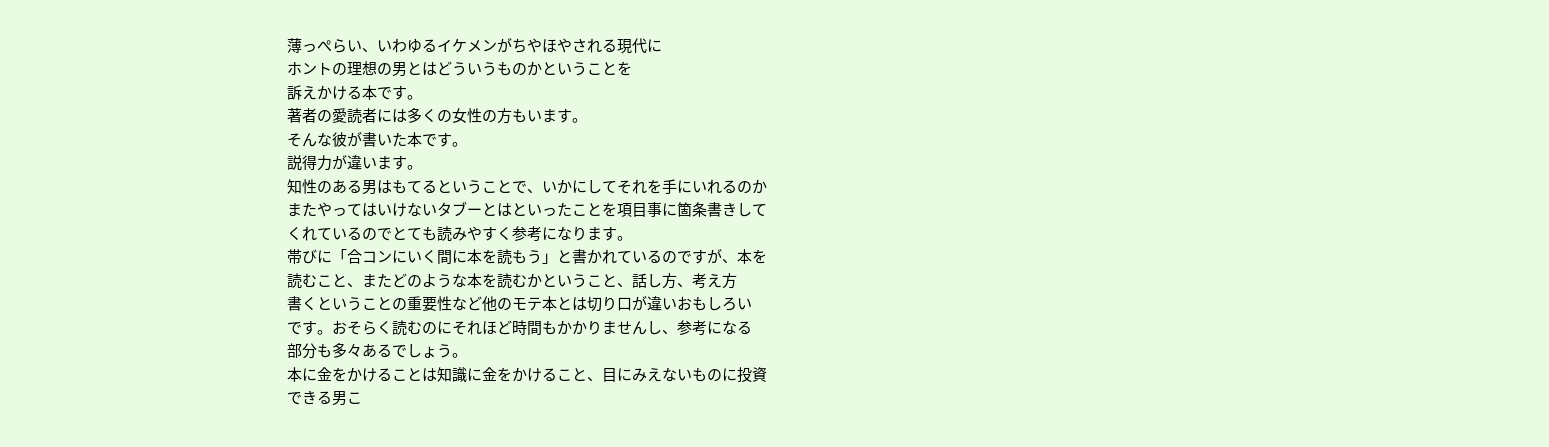薄っぺらい、いわゆるイケメンがちやほやされる現代に
ホントの理想の男とはどういうものかということを
訴えかける本です。
著者の愛読者には多くの女性の方もいます。
そんな彼が書いた本です。
説得力が違います。
知性のある男はもてるということで、いかにしてそれを手にいれるのか
またやってはいけないタブーとはといったことを項目事に箇条書きして
くれているのでとても読みやすく参考になります。
帯びに「合コンにいく間に本を読もう」と書かれているのですが、本を
読むこと、またどのような本を読むかということ、話し方、考え方
書くということの重要性など他のモテ本とは切り口が違いおもしろい
です。おそらく読むのにそれほど時間もかかりませんし、参考になる
部分も多々あるでしょう。
本に金をかけることは知識に金をかけること、目にみえないものに投資
できる男こ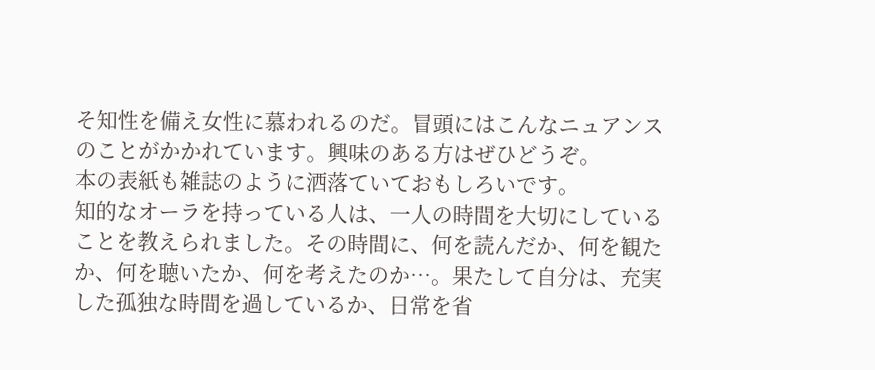そ知性を備え女性に慕われるのだ。冒頭にはこんなニュアンス
のことがかかれています。興味のある方はぜひどうぞ。
本の表紙も雑誌のように洒落ていておもしろいです。
知的なオーラを持っている人は、一人の時間を大切にしていることを教えられました。その時間に、何を読んだか、何を観たか、何を聴いたか、何を考えたのか…。果たして自分は、充実した孤独な時間を過しているか、日常を省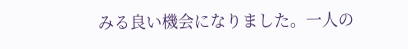みる良い機会になりました。一人の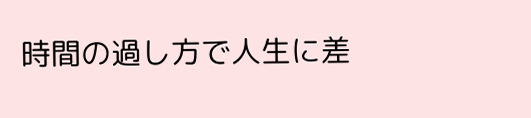時間の過し方で人生に差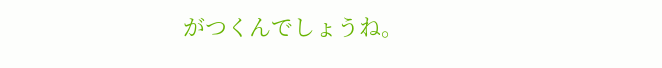がつくんでしょうね。